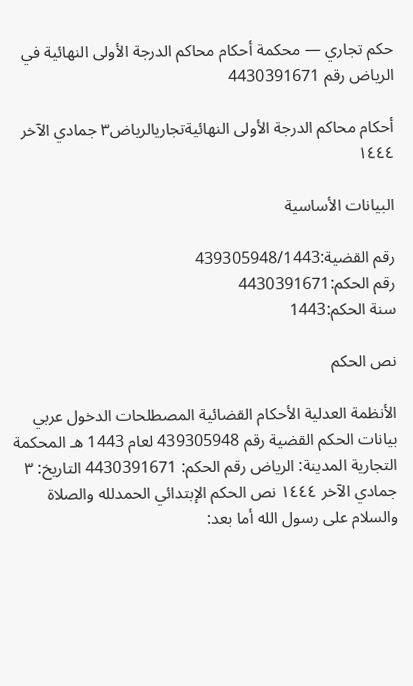حكم تجاري — محكمة أحكام محاكم الدرجة الأولى النهائية في الرياض رقم 4430391671

أحكام محاكم الدرجة الأولى النهائيةتجاريالرياض٣ جمادي الآخر ١٤٤٤

البيانات الأساسية

رقم القضية:439305948/1443
رقم الحكم:4430391671
سنة الحكم:1443

نص الحكم

الأنظمة العدلية الأحكام القضائية المصطلحات الدخول عربي بيانات الحكم القضية رقم 439305948 لعام 1443 هـ المحكمة التجارية المدينة: الرياض رقم الحكم: 4430391671 التاريخ: ٣ جمادي الآخر ١٤٤٤ نص الحكم الإبتدائي الحمدلله والصلاة والسلام على رسول الله أما بعد: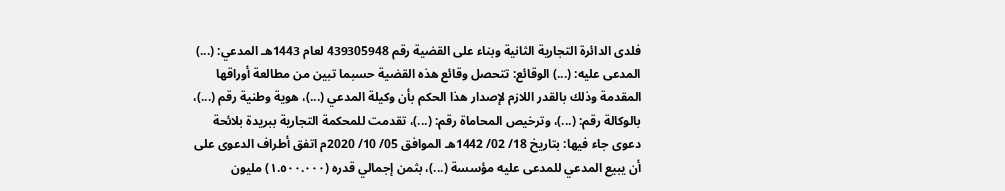فلدى الدائرة التجارية الثانية وبناء على القضية رقم 439305948 لعام 1443هـ المدعي: (...) المدعى عليه: (...) الوقائع: تتحصل وقائع هذه القضية حسبما تبين من مطالعة أوراقها المقدمة وذلك بالقدر اللازم لإصدار هذا الحكم بأن وكيلة المدعي (...)، هوية وطنية رقم (...)، بالوكالة رقم: (...)، وترخيص المحاماة رقم: (...)، تقدمت للمحكمة التجارية ببريدة بلائحة دعوى جاء فيها: بتاريخ 18/ 02/ 1442هـ الموافق 05/ 10/ 2020م اتفق أطراف الدعوى على أن يبيع المدعي للمدعى عليه مؤسسة (...)، بثمن إجمالي قدره (١.٥٠٠.٠٠٠) مليون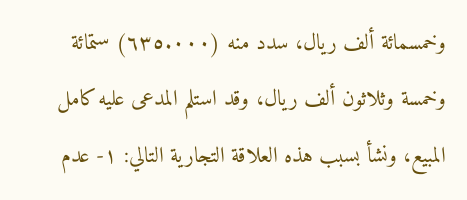وخمسمائة ألف ريال، سدد منه (٦٣٥.٠٠٠) ستمائة وخمسة وثلاثون ألف ريال، وقد استلم المدعى عليه كامل المبيع، ونشأ بسبب هذه العلاقة التجارية التالي: ١- عدم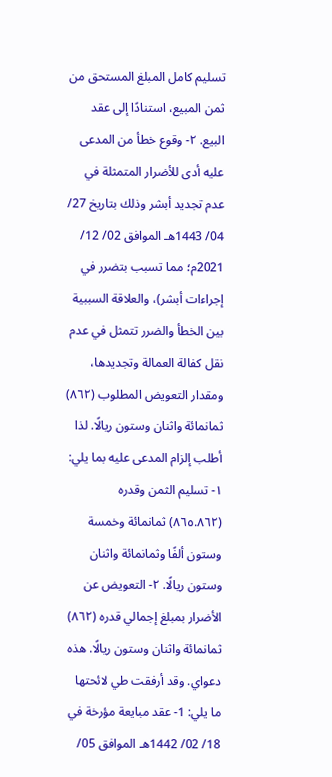تسليم كامل المبلغ المستحق من ثمن المبيع، استنادًا إلى عقد البيع. ٢- وقوع خطأ من المدعى عليه أدى للأضرار المتمثلة في عدم تجديد أبشر وذلك بتاريخ 27/ 04/ 1443هـ الموافق 02/ 12/ 2021م؛ مما تسبب بتضرر في إجراءات أبشر)، والعلاقة السببية بين الخطأ والضرر تتمثل في عدم نقل كفالة العمالة وتجديدها، ومقدار التعويض المطلوب (٨٦٢) ثمانمائة واثنان وستون ريالًا. لذا أطلب إلزام المدعى عليه بما يلي: ١- تسليم الثمن وقدره (٨٦٥.٨٦٢) ثمانمائة وخمسة وستون ألفًا وثمانمائة واثنان وستون ريالًا. ٢- التعويض عن الأضرار بمبلغ إجمالي قدره (٨٦٢) ثمانمائة واثنان وستون ريالًا. هذه دعواي. وقد أرفقت طي لائحتها ما يلي: 1- عقد مبايعة مؤرخة في 18/ 02/ 1442هـ الموافق 05/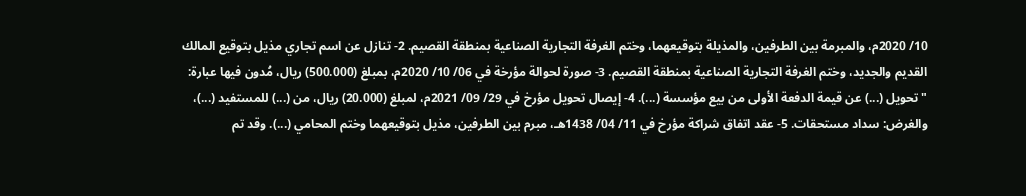10/ 2020م، والمبرمة بين الطرفين، والمذيلة بتوقيعهما، وختم الغرفة التجارية الصناعية بمنطقة القصيم. 2- تنازل عن اسم تجاري مذيل بتوقيع المالك القديم والجديد، وختم الغرفة التجارية الصناعية بمنطقة القصيم. 3- صورة لحوالة مؤرخة في 06/ 10/ 2020م، بمبلغ (500.000) ريال، مُدون فيها عبارة: "تحويل (...) عن قيمة الدفعة الأولى من بيع مؤسسة (...). 4- إيصال تحويل مؤرخ في 29/ 09/ 2021م، لمبلغ (20.000) ريال، من (...) للمستفيد (...)، والغرض: سداد مستحقات. 5- عقد اتفاق شراكة مؤرخ في 11/ 04/ 1438هـ، مبرم بين الطرفين، مذيل بتوقيعهما وختم المحامي (...). وقد تم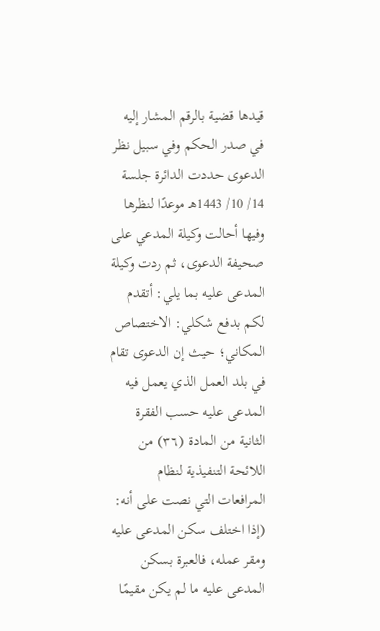قيدها قضية بالرقم المشار إليه في صدر الحكم وفي سبيل نظر الدعوى حددت الدائرة جلسة 14/ 10/ 1443هـ موعدًا لنظرها وفيها أحالت وكيلة المدعي على صحيفة الدعوى، ثم ردت وكيلة المدعى عليه بما يلي: أتقدم لكم بدفع شكلي: الاختصاص المكاني؛ حيث إن الدعوى تقام في بلد العمل الذي يعمل فيه المدعى عليه حسب الفقرة الثانية من المادة (٣٦) من اللائحة التنفيذية لنظام المرافعات التي نصت على أنه: (إذا اختلف سكن المدعى عليه ومقر عمله، فالعبرة بسكن المدعى عليه ما لم يكن مقيمًا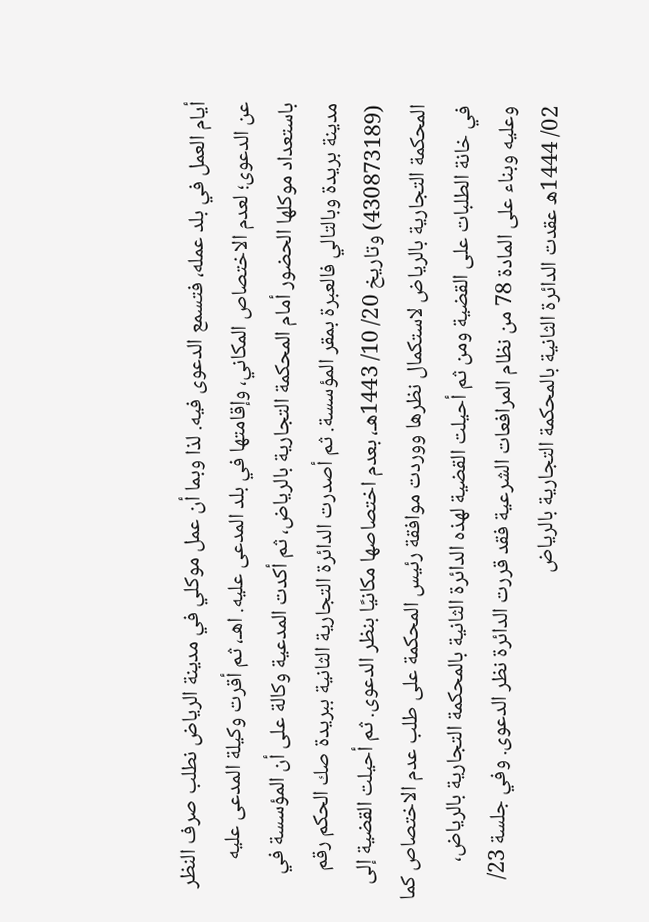أيام العمل في بلد عمله، فتسمع الدعوى فيه. لذا وبما أن عمل موكلي في مدينة الرياض نطلب صرف النظر عن الدعوى؛ لعدم الاختصاص المكاني، وإقامتها في بلد المدعى عليه. اهـ، ثم أقرت وكيلة المدعى عليه باستعداد موكلها الحضور أمام المحكمة التجارية بالرياض، ثم أكدت المدعية وكالة على أن المؤسسة في مدينة بريدة وبالتالي فالعبرة بمقر المؤسسة. ثم أصدرت الدائرة التجارية الثانية ببريدة صك الحكم رقم (430873189) وتاريخ 20/ 10/ 1443هـ، بعدم اختصاصها مكانيًا بنظر الدعوى. ثم أحيلت القضية إلى المحكمة التجارية بالرياض لاستكمال نظرها ووردت موافقة رئيس المحكمة على طلب عدم الاختصاص كما في خانة الطلبات على القضية ومن ثم أحيلت القضية لهذه الدائرة الثانية بالمحكمة التجارية بالرياض، وعليه وبناء على المادة 78 من نظام المرافعات الشرعية فقد قررت الدائرة نظر الدعوى. وفي جلسة 23/ 02/ 1444ه عقدت الدائرة الثانية بالمحكمة التجارية بالرياض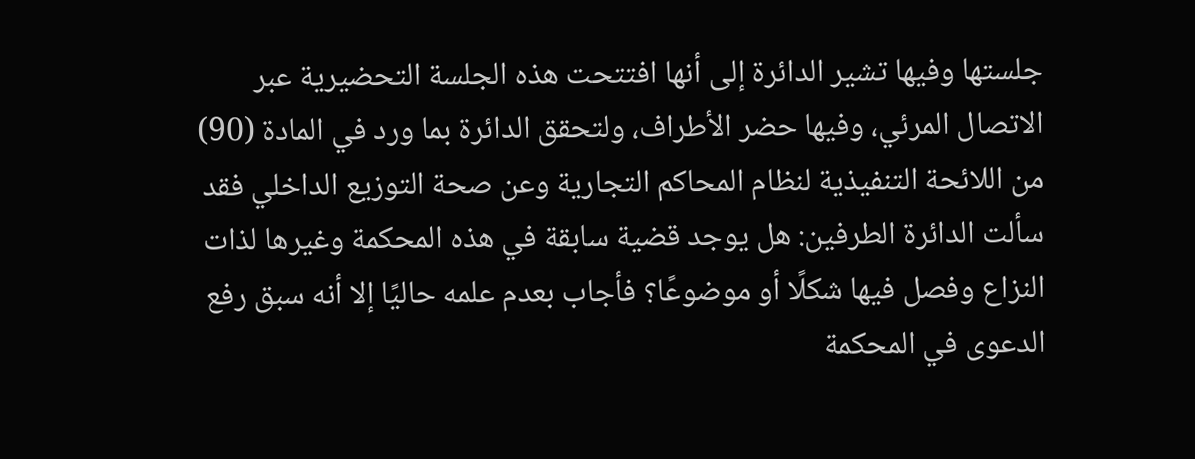جلستها وفيها تشير الدائرة إلى أنها افتتحت هذه الجلسة التحضيرية عبر الاتصال المرئي، وفيها حضر الأطراف، ولتحقق الدائرة بما ورد في المادة (90) من اللائحة التنفيذية لنظام المحاكم التجارية وعن صحة التوزيع الداخلي فقد سألت الدائرة الطرفين: هل يوجد قضية سابقة في هذه المحكمة وغيرها لذات النزاع وفصل فيها شكلًا أو موضوعًا؟ فأجاب بعدم علمه حاليًا إلا أنه سبق رفع الدعوى في المحكمة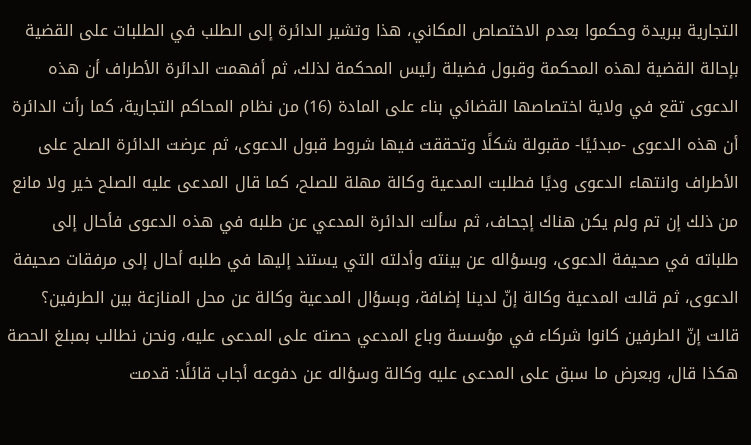التجارية ببريدة وحكموا بعدم الاختصاص المكاني، هذا وتشير الدائرة إلى الطلب في الطلبات على القضية بإحالة القضية لهذه المحكمة وقبول فضيلة رئيس المحكمة لذلك، ثم أفهمت الدائرة الأطراف أن هذه الدعوى تقع في ولاية اختصاصها القضائي بناء على المادة (16) من نظام المحاكم التجارية، كما رأت الدائرة أن هذه الدعوى -مبدئيًا- مقبولة شكلًا وتحققت فيها شروط قبول الدعوى، ثم عرضت الدائرة الصلح على الأطراف وانتهاء الدعوى وديًا فطلبت المدعية وكالة مهلة للصلح، كما قال المدعى عليه الصلح خير ولا مانع من ذلك إن تم ولم يكن هناك إجحاف، ثم سألت الدائرة المدعي عن طلبه في هذه الدعوى فأحال إلى طلباته في صحيفة الدعوى، وبسؤاله عن بينته وأدلته التي يستند إليها في طلبه أحال إلى مرفقات صحيفة الدعوى، ثم قالت المدعية وكالة إنّ لدينا إضافة، وبسؤال المدعية وكالة عن محل المنازعة بين الطرفين؟ قالت إنّ الطرفين كانوا شركاء في مؤسسة وباع المدعي حصته على المدعى عليه، ونحن نطالب بمبلغ الحصة هكذا قال، وبعرض ما سبق على المدعى عليه وكالة وسؤاله عن دفوعه أجاب قائلًا: قدمت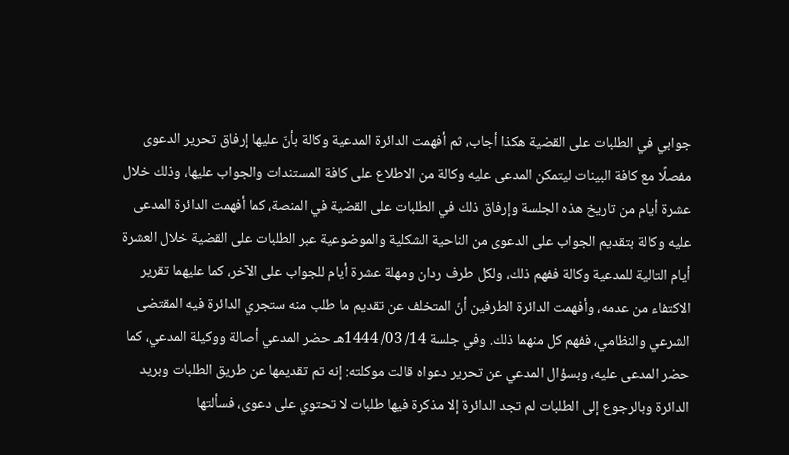جوابي في الطلبات على القضية هكذا أجاب، ثم أفهمت الدائرة المدعية وكالة بأنّ عليها إرفاق تحرير الدعوى مفصلًا مع كافة البينات ليتمكن المدعى عليه وكالة من الاطلاع على كافة المستندات والجواب عليها، وذلك خلال عشرة أيام من تاريخ هذه الجلسة وإرفاق ذلك في الطلبات على القضية في المنصة، كما أفهمت الدائرة المدعى عليه وكالة بتقديم الجواب على الدعوى من الناحية الشكلية والموضوعية عبر الطلبات على القضية خلال العشرة أيام التالية للمدعية وكالة ففهم ذلك، ولكل طرف ردان ومهلة عشرة أيام للجواب على الآخر، كما عليهما تقرير الاكتفاء من عدمه، وأفهمت الدائرة الطرفين أنّ المتخلف عن تقديم ما طلب منه ستجري الدائرة فيه المقتضى الشرعي والنظامي، ففهم كل منهما ذلك. وفي جلسة 14/ 03/ 1444هـ حضر المدعي أصالة ووكيلة المدعي، كما حضر المدعى عليه، وبسؤال المدعي عن تحرير دعواه قالت موكلته: إنه تم تقديمها عن طريق الطلبات وبريد الدائرة وبالرجوع إلى الطلبات لم تجد الدائرة إلا مذكرة فيها طلبات لا تحتوي على دعوى، فسألتها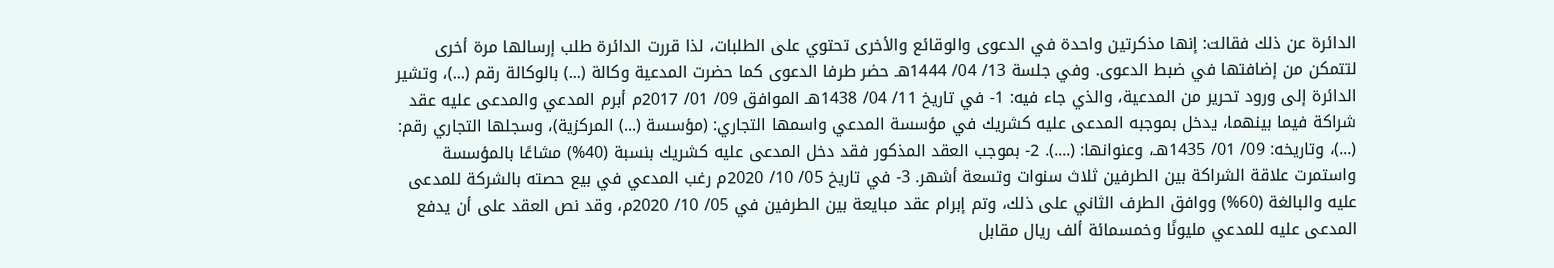الدائرة عن ذلك فقالت: إنها مذكرتين واحدة في الدعوى والوقائع والأخرى تحتوي على الطلبات، لذا قررت الدائرة طلب إرسالها مرة أخرى لتتمكن من إضافتها في ضبط الدعوى. وفي جلسة 13/ 04/ 1444هـ حضر طرفا الدعوى كما حضرت المدعية وكالة (...) بالوكالة رقم (...)، وتشير الدائرة إلى ورود تحرير من المدعية، والذي جاء فيه: 1- في تاريخ 11/ 04/ 1438هـ الموافق 09/ 01/ 2017م أبرم المدعي والمدعى عليه عقد شراكة فيما بينهما، يدخل بموجبه المدعى عليه كشريك في مؤسسة المدعي واسمها التجاري: (مؤسسة (...) المركزية)، وسجلها التجاري رقم: (...)، وتاريخه: 09/ 01/ 1435هـ، وعنوانها: (....). 2- بموجب العقد المذكور فقد دخل المدعى عليه كشريك بنسبة (40%) مشاعًا بالمؤسسة واستمرت علاقة الشراكة بين الطرفين ثلاث سنوات وتسعة أشهر. 3- في تاريخ 05/ 10/ 2020م رغب المدعي في بيع حصته بالشركة للمدعى عليه والبالغة (60%) ووافق الطرف الثاني على ذلك، وتم إبرام عقد مبايعة بين الطرفين في 05/ 10/ 2020م، وقد نص العقد على أن يدفع المدعى عليه للمدعي مليونًا وخمسمائة ألف ريال مقابل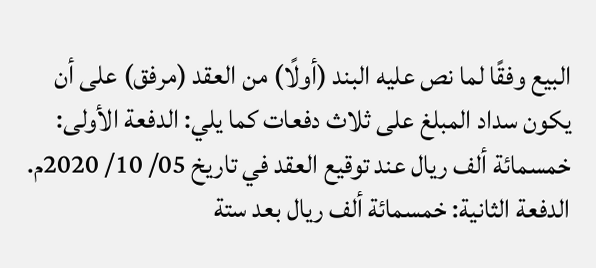البيع وفقًا لما نص عليه البند (أولًا) من العقد (مرفق) على أن يكون سداد المبلغ على ثلاث دفعات كما يلي: الدفعة الأولى: خمسمائة ألف ريال عند توقيع العقد في تاريخ 05/ 10/ 2020م. الدفعة الثانية: خمسمائة ألف ريال بعد ستة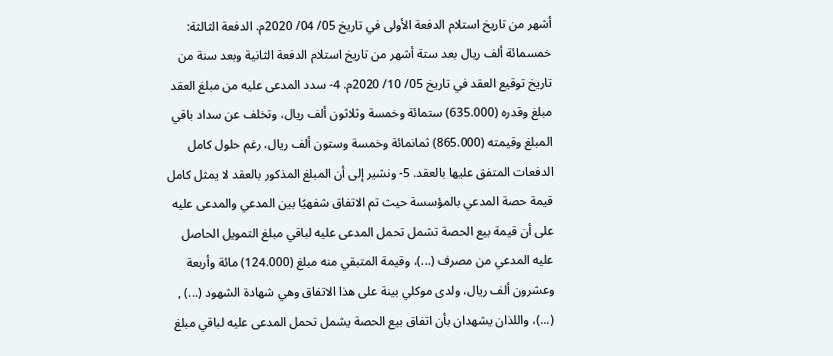أشهر من تاريخ استلام الدفعة الأولى في تاريخ 05/ 04/ 2020م. الدفعة الثالثة: خمسمائة ألف ريال بعد ستة أشهر من تاريخ استلام الدفعة الثانية وبعد سنة من تاريخ توقيع العقد في تاريخ 05/ 10/ 2020م. 4- سدد المدعى عليه من مبلغ العقد مبلغ وقدره (635.000) ستمائة وخمسة وثلاثون ألف ريال، وتخلف عن سداد باقي المبلغ وقيمته (865.000) ثمانمائة وخمسة وستون ألف ريال، رغم حلول كامل الدفعات المتفق عليها بالعقد. 5- ونشير إلى أن المبلغ المذكور بالعقد لا يمثل كامل قيمة حصة المدعي بالمؤسسة حيث تم الاتفاق شفهيًا بين المدعي والمدعى عليه على أن قيمة بيع الحصة تشمل تحمل المدعى عليه لباقي مبلغ التمويل الحاصل عليه المدعي من مصرف (...)، وقيمة المتبقي منه مبلغ (124.000) مائة وأربعة وعشرون ألف ريال، ولدى موكلي بينة على هذا الاتفاق وهي شهادة الشهود (...) , (...)، واللذان يشهدان بأن اتفاق بيع الحصة يشمل تحمل المدعى عليه لباقي مبلغ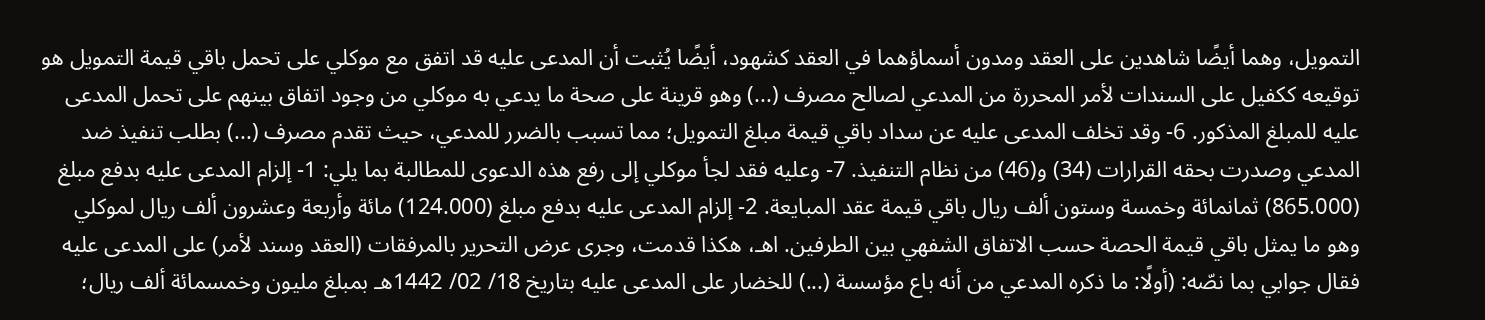التمويل، وهما أيضًا شاهدين على العقد ومدون أسماؤهما في العقد كشهود، أيضًا يُثبت أن المدعى عليه قد اتفق مع موكلي على تحمل باقي قيمة التمويل هو توقيعه ككفيل على السندات لأمر المحررة من المدعي لصالح مصرف (...) وهو قرينة على صحة ما يدعي به موكلي من وجود اتفاق بينهم على تحمل المدعى عليه للمبلغ المذكور. 6- وقد تخلف المدعى عليه عن سداد باقي قيمة مبلغ التمويل؛ مما تسبب بالضرر للمدعي، حيث تقدم مصرف (...) بطلب تنفيذ ضد المدعي وصدرت بحقه القرارات (34) و(46) من نظام التنفيذ. 7- وعليه فقد لجأ موكلي إلى رفع هذه الدعوى للمطالبة بما يلي: 1- إلزام المدعى عليه بدفع مبلغ (865.000) ثمانمائة وخمسة وستون ألف ريال باقي قيمة عقد المبايعة. 2- إلزام المدعى عليه بدفع مبلغ (124.000) مائة وأربعة وعشرون ألف ريال لموكلي وهو ما يمثل باقي قيمة الحصة حسب الاتفاق الشفهي بين الطرفين. اهـ، هكذا قدمت، وجرى عرض التحرير بالمرفقات (العقد وسند لأمر) على المدعى عليه فقال جوابي بما نصّه: (أولًا: ما ذكره المدعي من أنه باع مؤسسة (...) للخضار على المدعى عليه بتاريخ 18/ 02/ 1442هـ بمبلغ مليون وخمسمائة ألف ريال؛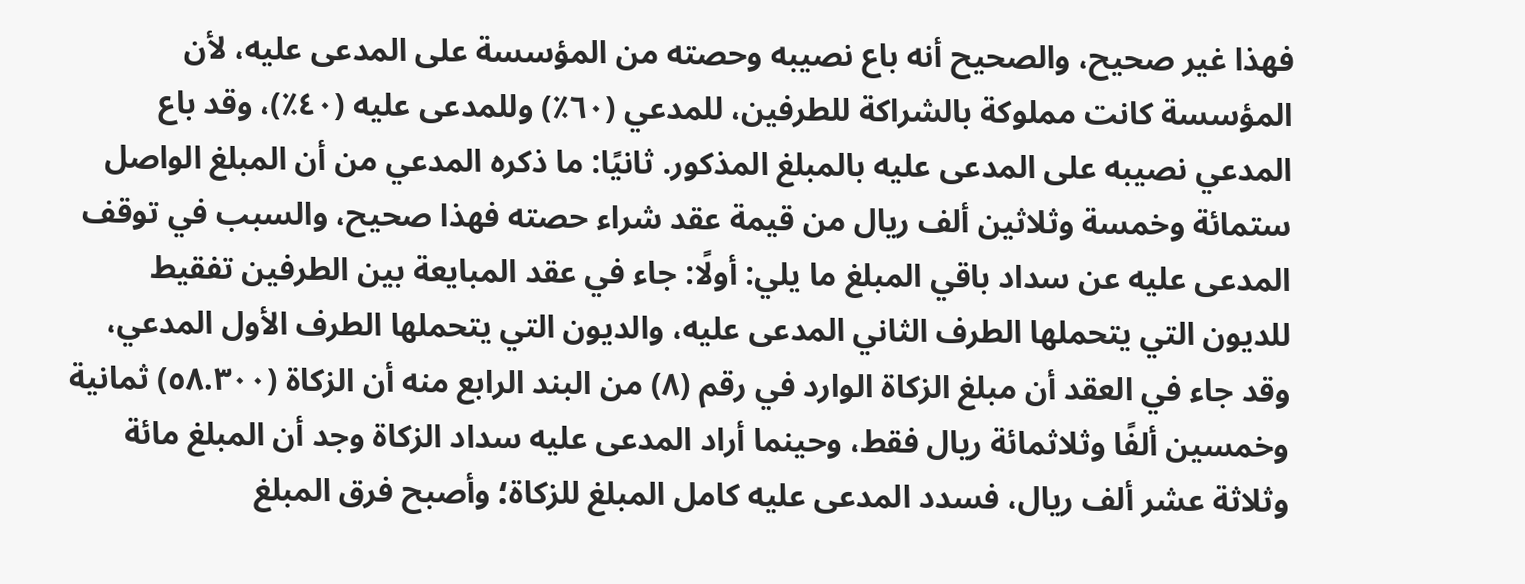فهذا غير صحيح، والصحيح أنه باع نصيبه وحصته من المؤسسة على المدعى عليه، لأن المؤسسة كانت مملوكة بالشراكة للطرفين، للمدعي (٦٠٪) وللمدعى عليه (٤٠٪)، وقد باع المدعي نصيبه على المدعى عليه بالمبلغ المذكور. ثانيًا: ما ذكره المدعي من أن المبلغ الواصل ستمائة وخمسة وثلاثين ألف ريال من قيمة عقد شراء حصته فهذا صحيح، والسبب في توقف المدعى عليه عن سداد باقي المبلغ ما يلي: أولًا: جاء في عقد المبايعة بين الطرفين تفقيط للديون التي يتحملها الطرف الثاني المدعى عليه، والديون التي يتحملها الطرف الأول المدعي، وقد جاء في العقد أن مبلغ الزكاة الوارد في رقم (٨) من البند الرابع منه أن الزكاة (٥٨.٣٠٠) ثمانية وخمسين ألفًا وثلاثمائة ريال فقط، وحينما أراد المدعى عليه سداد الزكاة وجد أن المبلغ مائة وثلاثة عشر ألف ريال، فسدد المدعى عليه كامل المبلغ للزكاة؛ وأصبح فرق المبلغ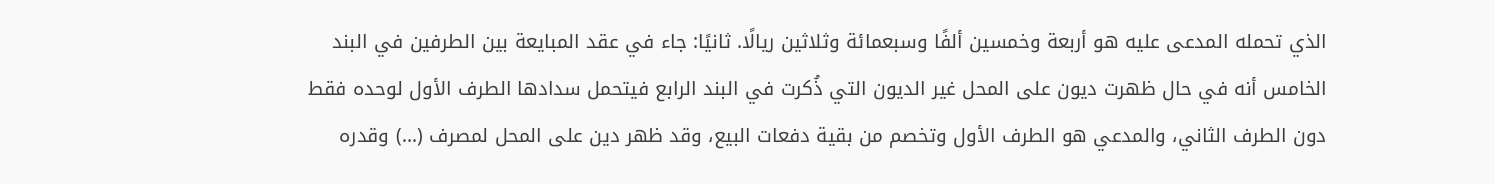الذي تحمله المدعى عليه هو أربعة وخمسين ألفًا وسبعمائة وثلاثين ريالًا. ثانيًا: جاء في عقد المبايعة بين الطرفين في البند الخامس أنه في حال ظهرت ديون على المحل غير الديون التي ذُكرت في البند الرابع فيتحمل سدادها الطرف الأول لوحده فقط دون الطرف الثاني، والمدعي هو الطرف الأول وتخصم من بقية دفعات البيع، وقد ظهر دين على المحل لمصرف (...) وقدره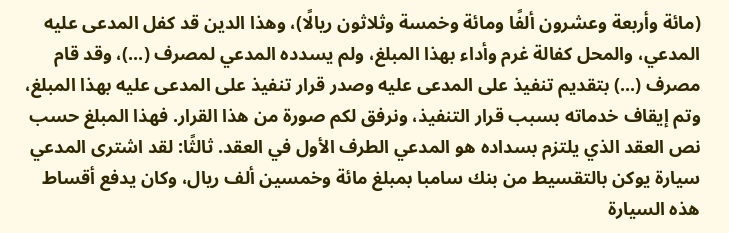(مائة وأربعة وعشرون ألفًا ومائة وخمسة وثلاثون ريالًا)، وهذا الدين قد كفل المدعى عليه المدعي، والمحل كفالة غرم وأداء بهذا المبلغ، ولم يسدده المدعي لمصرف (...)، وقد قام مصرف (...) بتقديم تنفيذ على المدعى عليه وصدر قرار تنفيذ على المدعى عليه بهذا المبلغ، وتم إيقاف خدماته بسبب قرار التنفيذ، ونرفق لكم صورة من هذا القرار. فهذا المبلغ حسب نص العقد الذي يلتزم بسداده هو المدعي الطرف الأول في العقد. ثالثًا: لقد اشترى المدعي سيارة يوكن بالتقسيط من بنك سامبا بمبلغ مائة وخمسين ألف ريال، وكان يدفع أقساط هذه السيارة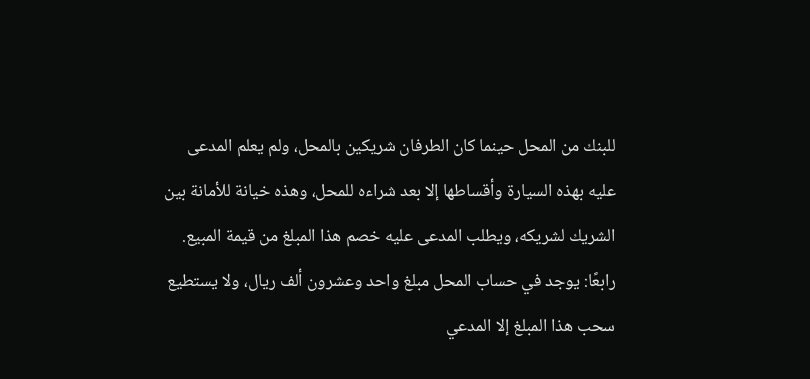للبنك من المحل حينما كان الطرفان شريكين بالمحل، ولم يعلم المدعى عليه بهذه السيارة وأقساطها إلا بعد شراءه للمحل، وهذه خيانة للأمانة بين الشريك لشريكه، ويطلب المدعى عليه خصم هذا المبلغ من قيمة المبيع. رابعًا: يوجد في حساب المحل مبلغ واحد وعشرون ألف ريال، ولا يستطيع سحب هذا المبلغ إلا المدعي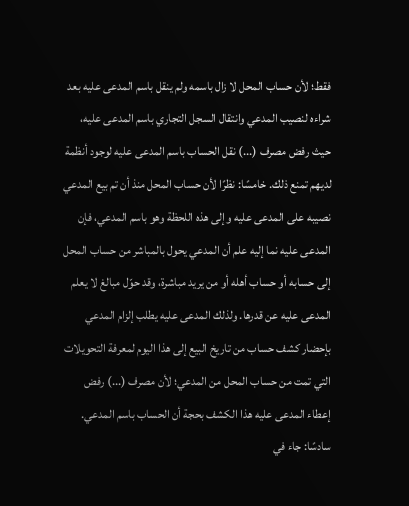فقط؛ لأن حساب المحل لا زال باسمه ولم ينقل باسم المدعى عليه بعد شراءه لنصيب المدعي وانتقال السجل التجاري باسم المدعى عليه، حيث رفض مصرف (...) نقل الحساب باسم المدعى عليه لوجود أنظمة لديهم تمنع ذلك. خامسًا: نظرًا لأن حساب المحل منذ أن تم بيع المدعي نصيبه على المدعى عليه وإلى هذه اللحظة وهو باسم المدعي، فإن المدعى عليه نما إليه علم أن المدعي يحول بالمباشر من حساب المحل إلى حسابه أو حساب أهله أو من يريد مباشرة، وقد حوّل مبالغ لا يعلم المدعى عليه عن قدرها. ولذلك المدعى عليه يطلب إلزام المدعي بإحضار كشف حساب من تاريخ البيع إلى هذا اليوم لمعرفة التحويلات التي تمت من حساب المحل من المدعي؛ لأن مصرف (...) رفض إعطاء المدعى عليه هذا الكشف بحجة أن الحساب باسم المدعي. سادسًا: جاء في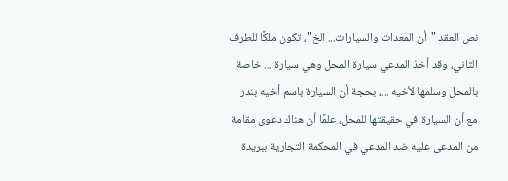نص العقد "أن المعدات والسيارات... الخ"، تكون ملكًا للطرف الثاني، وقد أخذ المدعي سيارة المحل وهي سيارة ... خاصة بالمحل وسلمها لأخيه ...، بحجة أن السيارة باسم أخيه بندر مع أن السيارة في حقيقتها للمحل، علمًا أن هناك دعوى مقامة من المدعى عليه ضد المدعي في المحكمة التجارية ببريدة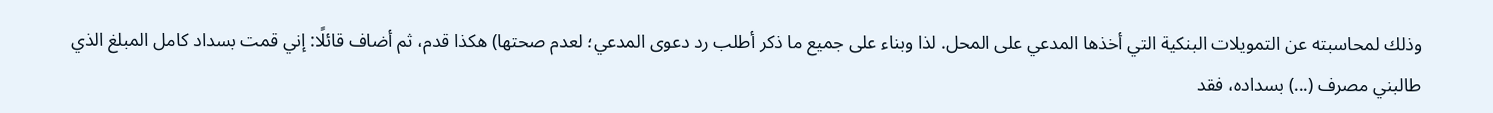وذلك لمحاسبته عن التمويلات البنكية التي أخذها المدعي على المحل. لذا وبناء على جميع ما ذكر أطلب رد دعوى المدعي؛ لعدم صحتها) هكذا قدم، ثم أضاف قائلًا: إني قمت بسداد كامل المبلغ الذي طالبني مصرف (...) بسداده، فقد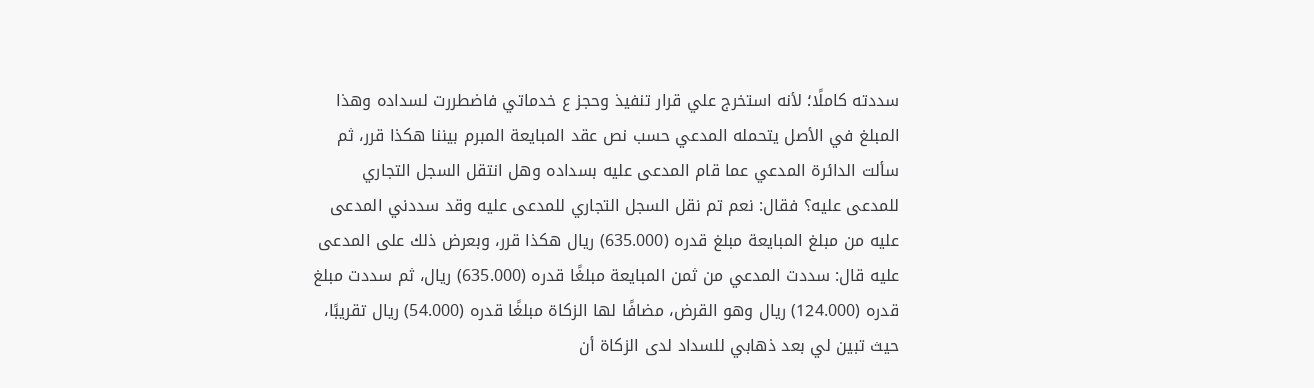سددته كاملًا؛ لأنه استخرج علي قرار تنفيذ وحجز ع خدماتي فاضطررت لسداده وهذا المبلغ في الأصل يتحمله المدعي حسب نص عقد المبايعة المبرم بيننا هكذا قرر، ثم سألت الدائرة المدعي عما قام المدعى عليه بسداده وهل انتقل السجل التجاري للمدعى عليه؟ فقال: نعم تم نقل السجل التجاري للمدعى عليه وقد سددني المدعى عليه من مبلغ المبايعة مبلغ قدره (635.000) ريال هكذا قرر، وبعرض ذلك على المدعى عليه قال: سددت المدعي من ثمن المبايعة مبلغًا قدره (635.000) ريال، ثم سددت مبلغ قدره (124.000) ريال وهو القرض، مضافًا لها الزكاة مبلغًا قدره (54.000) ريال تقريبًا، حيث تبين لي بعد ذهابي للسداد لدى الزكاة أن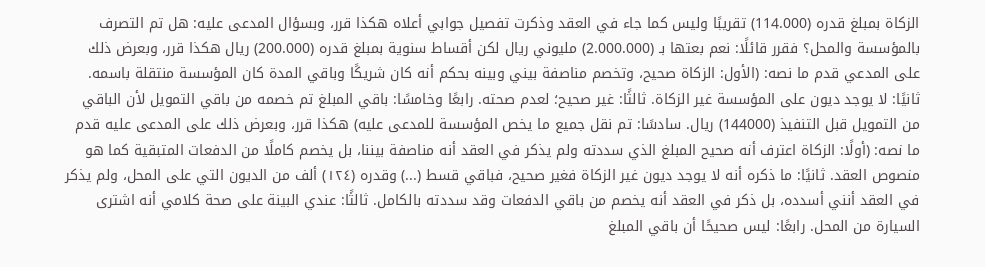الزكاة بمبلغ قدره (114.000) تقريبًا وليس كما جاء في العقد وذكرت تفصيل جوابي أعلاه هكذا قرر، وبسؤال المدعى عليه: هل تم التصرف بالمؤسسة والمحل؟ فقرر قائلًا: نعم بعتها بـ (2.000.000) مليوني ريال لكن أقساط سنوية بمبلغ قدره (200.000) ريال هكذا قرر، وبعرض ذلك على المدعي قدم ما نصه: (الأول: الزكاة صحيح، وتخصم مناصفة بيني وبينه بحكم أنه كان شريكًا وباقي المدة كان المؤسسة منتقلة باسمه. ثانيًا: لا يوجد ديون على المؤسسة غير الزكاة. ثالثًا: غير صحيح؛ لعدم صحته. رابعًا وخامسًا: باقي المبلغ تم خصمه من باقي التمويل لأن الباقي من التمويل قبل التنفيذ (144000) ريال. سادسًا: تم نقل جميع ما يخص المؤسسة للمدعى عليه) هكذا قرر، وبعرض ذلك على المدعى عليه قدم ما نصه: (أولًا: الزكاة اعترف أنه صحيح المبلغ الذي سددته ولم يذكر في العقد أنه مناصفة بيننا، بل يخصم كاملًا من الدفعات المتبقية كما هو منصوص العقد. ثانيًا: ما ذكره أنه لا يوجد ديون غير الزكاة فغير صحيح، فباقي قسط (...) وقدره (١٢٤) ألف من الديون التي على المحل، ولم يذكر في العقد أنني أسدده، بل ذكر في العقد أنه يخصم من باقي الدفعات وقد سددته بالكامل. ثالثًا: عندي البينة على صحة كلامي أنه اشترى السيارة من المحل. رابعًا: ليس صحيحًا أن باقي المبلغ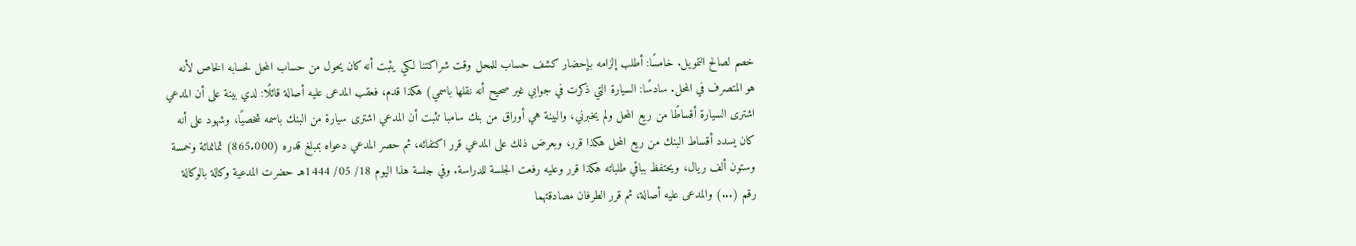خصم لصالح التمويل. خامسًا: أطلب إلزامه بإحضار كشف حساب للمحل وقت شراكتنا لكي يثبت أنه كان يحول من حساب المحل لحسابه الخاص لأنه هو المتصرف في المحل. سادسًا: السيارة التي ذكرت في جوابي غير صحيح أنه نقلها باسمي) هكذا قدم، فعقب المدعى عليه أصالة قائلًا: لدي بينة على أن المدعي اشترى السيارة أقساطًا من ريع المحل ولم يخبرني، والبينة هي أوراق من بنك سامبا تثبت أن المدعي اشترى سيارة من البنك باسمه شخصيًا، وشهود على أنه كان يسدد أقساط البنك من ريع المحل هكذا قرر، وبعرض ذلك على المدعي قرر اكتفائه، ثم حصر المدعي دعواه بمبلغ قدره (865.000) ثمانمائة وخمسة وستون ألف ريال، ويحتفظ بباقي طلباته هكذا قرر وعليه رفعت الجلسة للدراسة. وفي جلسة هذا اليوم 18/ 05/ 1444هـ حضرت المدعية وكالة بالوكالة رقم (...) والمدعى عليه أصالة، ثم قرر الطرفان مصادقتهما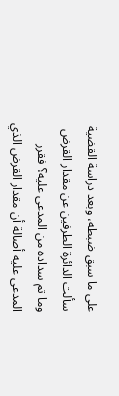على ما سبق ضبطه، وبعد دراسة القضية سألت الدائرة الطرفين عن مقدار القرض وما تم سداده من المدعى عليه؟ فقرر المدعى عليه أصالة أن مقدار القرض الذي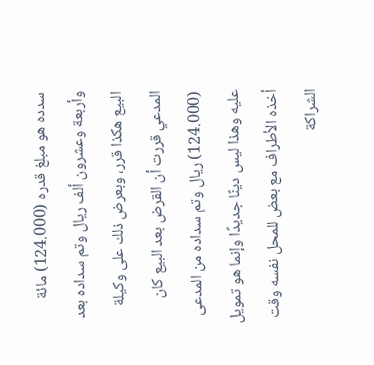سدده هو مبلغ قدره (124.000) مائة وأربعة وعشرون ألف ريال وتم سداده بعد البيع هكذا قرر، وبعرض ذلك على وكيلة المدعي قررت أن القرض بعد البيع كان (124.000) ريال وتم سداده من المدعى عليه وهذا ليس دينًا جديدًا وإنما هو تمويل أخذه الأطراف مع بعض للمحل نفسه وقت الشراكة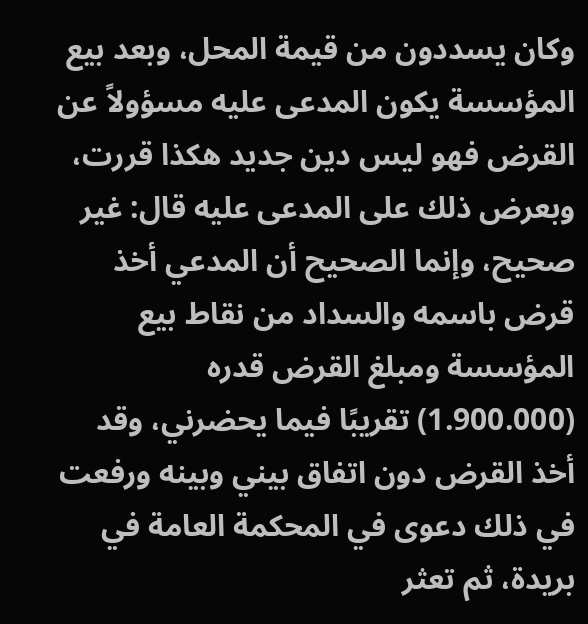وكان يسددون من قيمة المحل، وبعد بيع المؤسسة يكون المدعى عليه مسؤولاً عن القرض فهو ليس دين جديد هكذا قررت، وبعرض ذلك على المدعى عليه قال: غير صحيح، وإنما الصحيح أن المدعي أخذ قرض باسمه والسداد من نقاط بيع المؤسسة ومبلغ القرض قدره (1.900.000) تقريبًا فيما يحضرني، وقد أخذ القرض دون اتفاق بيني وبينه ورفعت في ذلك دعوى في المحكمة العامة في بريدة، ثم تعثر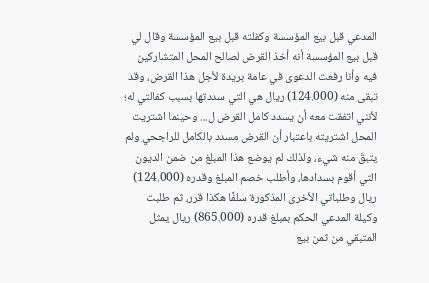المدعي قبل بيع المؤسسة وكفلته قبل بيع المؤسسة وقال لي قبل بيع المؤسسة أنه أخذ القرض لصالح المحل المتشاركين فيه وأنا رفعت الدعوى في عامة بريدة لأجل هذا القرض، وقد تبقى منه (124.000) ريال هي التي سددتها بسبب كفالتي له؛ لأنني اتفقت معه أن يسدد كامل القرض ل... وحينما اشتريت المحل اشتريته باعتبار أن القرض مسدد بالكامل للراجحي ولم يتبقَ منه شيء، ولذلك لم يوضع هذا المبلغ من ضمن الديون التي أقوم بسدادها، وأطلب خصم المبلغ وقدره (124.000) ريال وطلباتي الأخرى المذكورة سلفًا هكذا قرر، ثم طلبت وكيلة المدعي الحكم بمبلغ قدره (865.000) ريال يمثل المتبقي من ثمن بيع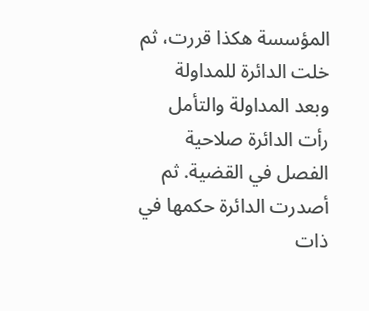المؤسسة هكذا قررت، ثم خلت الدائرة للمداولة وبعد المداولة والتأمل رأت الدائرة صلاحية الفصل في القضية. ثم أصدرت الدائرة حكمها في ذات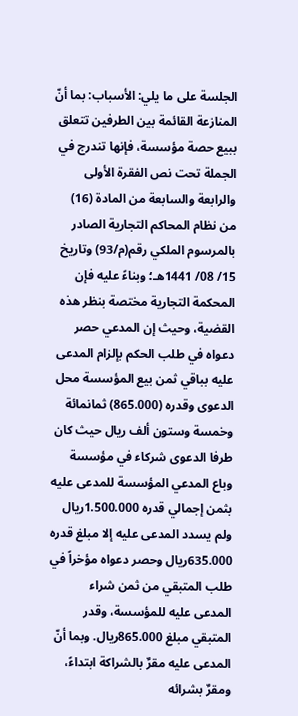الجلسة على ما يلي: الأسباب: بما أنّ المنازعة القائمة بين الطرفين تتعلق ببيع حصة مؤسسة، فإنها تندرج في الجملة تحت نص الفقرة الأولى والرابعة والسابعة من المادة (16) من نظام المحاكم التجارية الصادر بالمرسوم الملكي رقم(م/93) وتاريخ 15/ 08/ 1441هـ؛ وبناءً عليه فإن المحكمة التجارية مختصة بنظر هذه القضية، وحيث إن المدعي حصر دعواه في طلب الحكم بإلزام المدعى عليه بباقي ثمن بيع المؤسسة محل الدعوى وقدره (865.000) ثمانمائة وخمسة وستون ألف ريال حيث كان طرفا الدعوى شركاء في مؤسسة وباع المدعي المؤسسة للمدعى عليه بثمن إجمالي قدره 1.500.000ريال ولم يسدد المدعى عليه إلا مبلغ قدره 635.000ريال وحصر دعواه مؤخراً في طلب المتبقي من ثمن شراء المدعى عليه للمؤسسة، وقدر المتبقي مبلغ 865.000ريال. وبما أنّ المدعى عليه مقرٌ بالشراكة ابتداءً، ومقرٌ بشرائه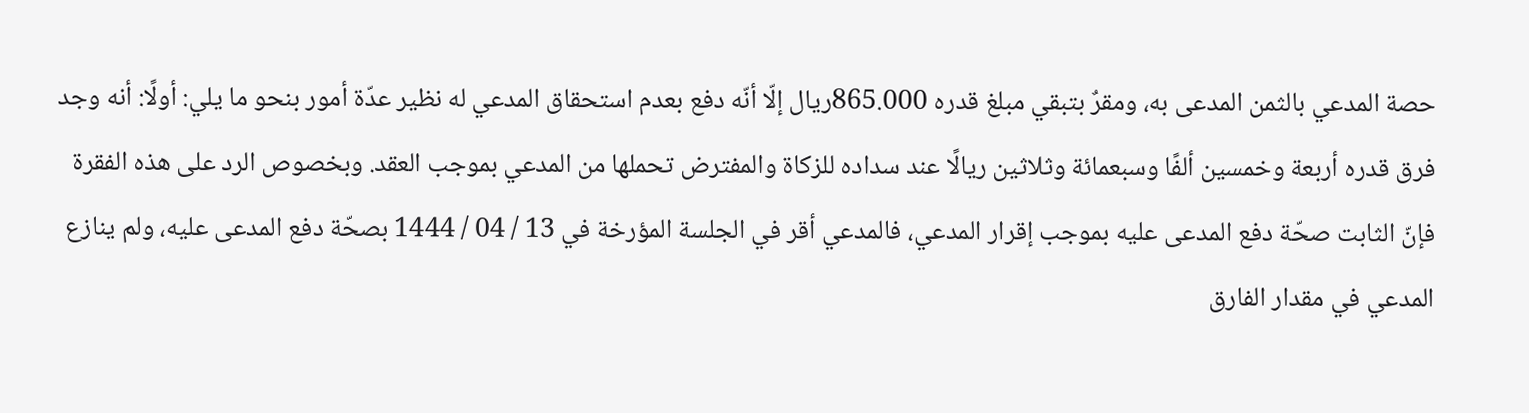حصة المدعي بالثمن المدعى به، ومقرٌ بتبقي مبلغ قدره 865.000ريال إلّا أنّه دفع بعدم استحقاق المدعي له نظير عدّة أمور بنحو ما يلي: أولًا: أنه وجد فرق قدره أربعة وخمسين ألفًا وسبعمائة وثلاثين ريالًا عند سداده للزكاة والمفترض تحملها من المدعي بموجب العقد. وبخصوص الرد على هذه الفقرة فإنّ الثابت صحّة دفع المدعى عليه بموجب إقرار المدعي، فالمدعي أقر في الجلسة المؤرخة في 13 / 04 / 1444 بصحّة دفع المدعى عليه، ولم ينازع المدعي في مقدار الفارق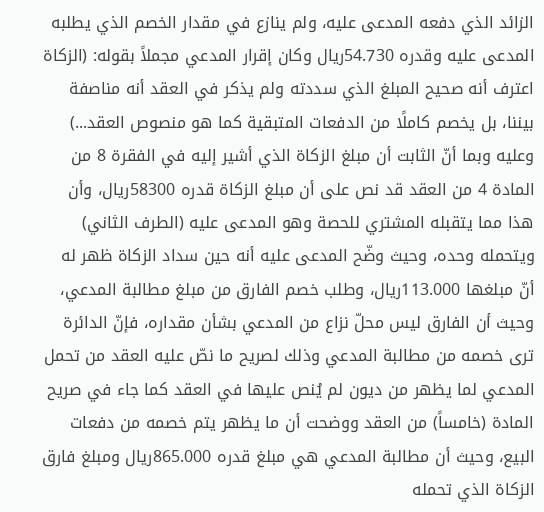الزائد الذي دفعه المدعى عليه، ولم ينازع في مقدار الخصم الذي يطلبه المدعى عليه وقدره 54.730ريال وكان إقرار المدعي مجملاً بقوله: (الزكاة اعترف أنه صحيح المبلغ الذي سددته ولم يذكر في العقد أنه مناصفة بيننا، بل يخصم كاملًا من الدفعات المتبقية كما هو منصوص العقد...) وعليه وبما أنّ الثابت أن مبلغ الزكاة الذي أشير إليه في الفقرة 8 من المادة 4 من العقد قد نص على أن مبلغ الزكاة قدره 58300ريال، وأن هذا مما يتقبله المشتري للحصة وهو المدعى عليه (الطرف الثاني) ويتحمله وحده، وحيث وضّح المدعى عليه أنه حين سداد الزكاة ظهر له أنّ مبلغها 113.000ريال، وطلب خصم الفارق من مبلغ مطالبة المدعي، وحيث أن الفارق ليس محلّ نزاع من المدعي بشأن مقداره، فإنّ الدائرة ترى خصمه من مطالبة المدعي وذلك لصريح ما نصّ عليه العقد من تحمل المدعي لما يظهر من ديون لم يُنص عليها في العقد كما جاء في صريح المادة (خامساً) من العقد ووضحت أن ما يظهر يتم خصمه من دفعات البيع، وحيث أن مطالبة المدعي هي مبلغ قدره 865.000ريال ومبلغ فارق الزكاة الذي تحمله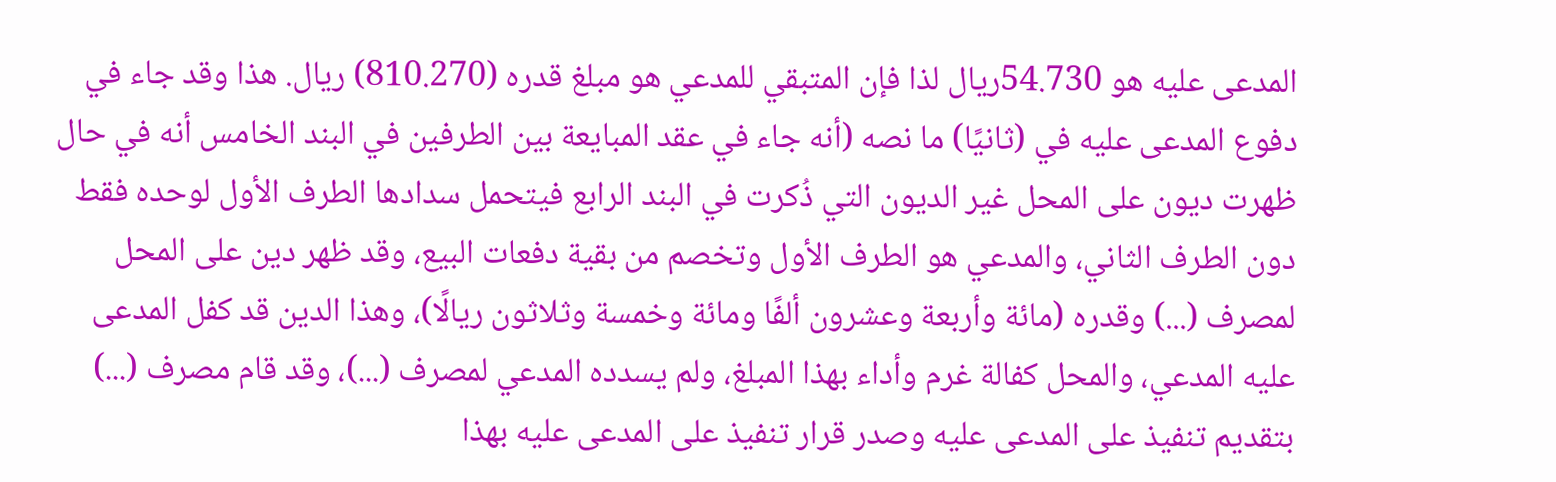المدعى عليه هو 54.730ريال لذا فإن المتبقي للمدعي هو مبلغ قدره (810.270) ريال. هذا وقد جاء في دفوع المدعى عليه في (ثانيًا) ما نصه (أنه جاء في عقد المبايعة بين الطرفين في البند الخامس أنه في حال ظهرت ديون على المحل غير الديون التي ذُكرت في البند الرابع فيتحمل سدادها الطرف الأول لوحده فقط دون الطرف الثاني، والمدعي هو الطرف الأول وتخصم من بقية دفعات البيع، وقد ظهر دين على المحل لمصرف (...) وقدره (مائة وأربعة وعشرون ألفًا ومائة وخمسة وثلاثون ريالًا)، وهذا الدين قد كفل المدعى عليه المدعي، والمحل كفالة غرم وأداء بهذا المبلغ، ولم يسدده المدعي لمصرف (...)، وقد قام مصرف (...) بتقديم تنفيذ على المدعى عليه وصدر قرار تنفيذ على المدعى عليه بهذا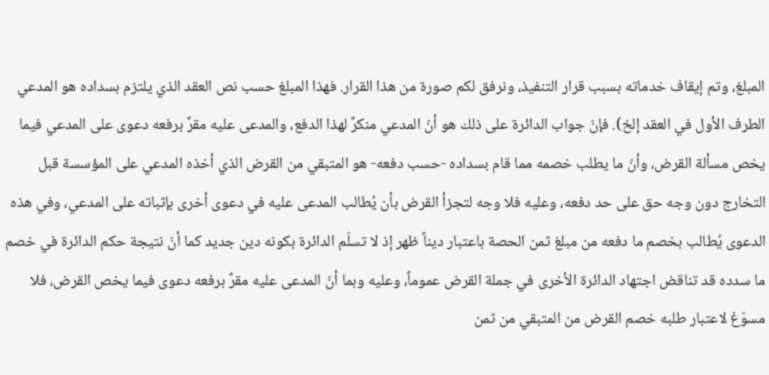المبلغ، وتم إيقاف خدماته بسبب قرار التنفيذ، ونرفق لكم صورة من هذا القرار. فهذا المبلغ حسب نص العقد الذي يلتزم بسداده هو المدعي الطرف الأول في العقد إلخ). فإنّ جواب الدائرة على ذلك هو أنّ المدعي منكرٌ لهذا الدفع، والمدعى عليه مقرٌ برفعه دعوى على المدعي فيما يخص مسألة القرض، وأنّ ما يطلب خصمه مما قام بسداده -حسب دفعه- هو المتبقي من القرض الذي أخذه المدعي على المؤسسة قبل التخارج دون وجه حق على حد دفعه، وعليه فلا وجه لتجزأ القرض بأن يُطالب المدعى عليه في دعوى أخرى بإثباته على المدعي، وفي هذه الدعوى يُطالب بخصم ما دفعه من مبلغ ثمن الحصة باعتبار ديناً ظهر إذ لا تسلّم الدائرة بكونه دين جديد كما أنّ نتيجة حكم الدائرة في خصم ما سدده قد تناقض اجتهاد الدائرة الأخرى في جملة القرض عموماً، وعليه وبما أنّ المدعى عليه مقرٌ برفعه دعوى فيما يخص القرض، فلا مسوّغ لاعتبار طلبه خصم القرض من المتبقي من ثمن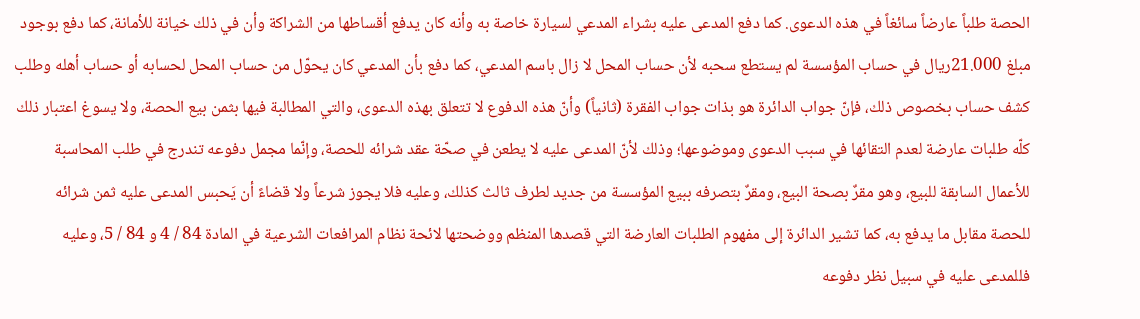الحصة طلباً عارضاً سائغاً في هذه الدعوى. كما دفع المدعى عليه بشراء المدعي لسيارة خاصة به وأنه كان يدفع أقساطها من الشراكة وأن في ذلك خيانة للأمانة، كما دفع بوجود مبلغ 21.000ريال في حساب المؤسسة لم يستطع سحبه لأن حساب المحل لا زال باسم المدعي، كما دفع بأن المدعي كان يحوّل من حساب المحل لحسابه أو حساب أهله وطلب كشف حساب بخصوص ذلك، فإنّ جواب الدائرة هو بذات جواب الفقرة (ثانياً) وأنّ هذه الدفوع لا تتعلق بهذه الدعوى، والتي المطالبة فيها بثمن بيع الحصة، ولا يسوغ اعتبار ذلك كلّه طلبات عارضة لعدم التقائها في سبب الدعوى وموضوعها؛ وذلك لأنّ المدعى عليه لا يطعن في صحّة عقد شرائه للحصة، وإنّما مجمل دفوعه تندرج في طلب المحاسبة للأعمال السابقة للبيع، وهو مقرٌ بصحة البيع، ومقرٌ بتصرفه ببيع المؤسسة من جديد لطرف ثالث كذلك، وعليه فلا يجوز شرعاً ولا قضاءً أن يَحبس المدعى عليه ثمن شرائه للحصة مقابل ما يدفع به، كما تشير الدائرة إلى مفهوم الطلبات العارضة التي قصدها المنظم ووضحتها لائحة نظام المرافعات الشرعية في المادة 84 / 4 و 84 / 5، وعليه فللمدعى عليه في سبيل نظر دفوعه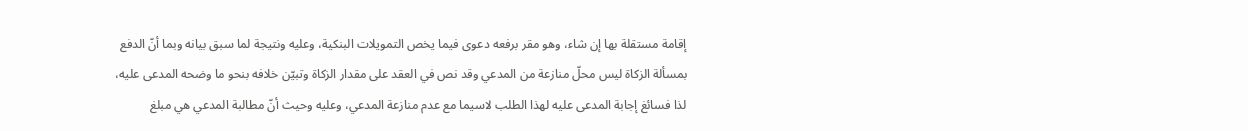إقامة مستقلة بها إن شاء، وهو مقر برفعه دعوى فيما يخص التمويلات البنكية، وعليه ونتيجة لما سبق بيانه وبما أنّ الدفع بمسألة الزكاة ليس محلّ منازعة من المدعي وقد نص في العقد على مقدار الزكاة وتبيّن خلافه بنحو ما وضحه المدعى عليه، لذا فسائغ إجابة المدعى عليه لهذا الطلب لاسيما مع عدم منازعة المدعي، وعليه وحيث أنّ مطالبة المدعي هي مبلغ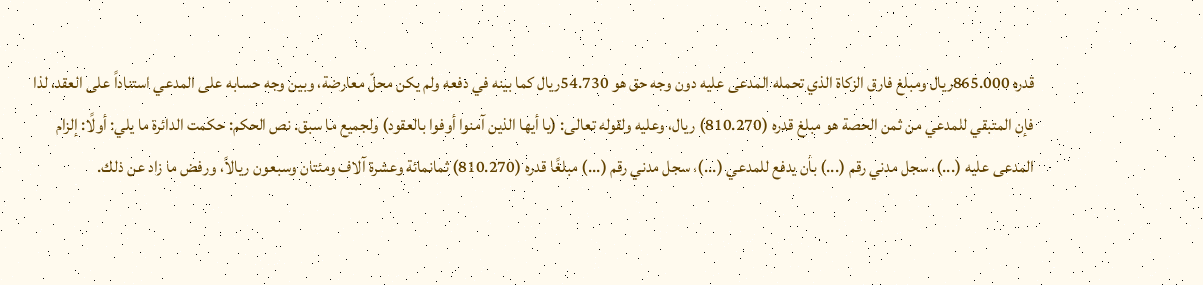قدره 865.000ريال ومبلغ فارق الزكاة الذي تحمله المدعى عليه دون وجه حق هو 54.730ريال كما بينه في دفعه ولم يكن محلّ معارضة، وبين وجه حسابه على المدعي استناداً على العقد، لذا فإن المتبقي للمدعي من ثمن الحصة هو مبلغ قدره (810.270) ريال، وعليه ولقوله تعالى: (يا أيها الذين آمنوا أوفوا بالعقود) ولجميع ما سبق. نص الحكم: حكمت الدائرة ما يلي: أولًا: إلزام المدعى عليه (...)، سجل مدني رقم (...) بأن يدفع للمدعي (...)، سجل مدني رقم (...) مبلغًا قدره (810.270) ثمانمائة وعشرة آلاف ومئتان وسبعون ريالاً، ورفض ما زاد عن ذلك.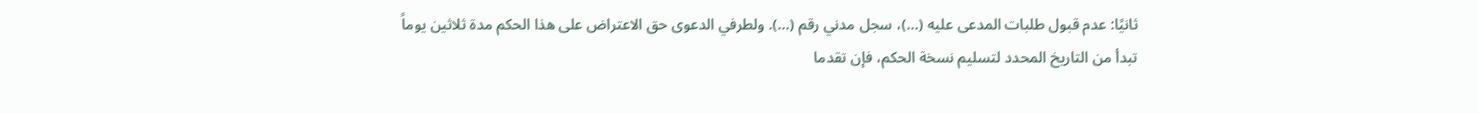ثانيًا: عدم قبول طلبات المدعى عليه (...)، سجل مدني رقم (...). ولطرفي الدعوى حق الاعتراض على هذا الحكم مدة ثلاثين يوماً تبدأ من التاريخ المحدد لتسليم نسخة الحكم، فإن تقدما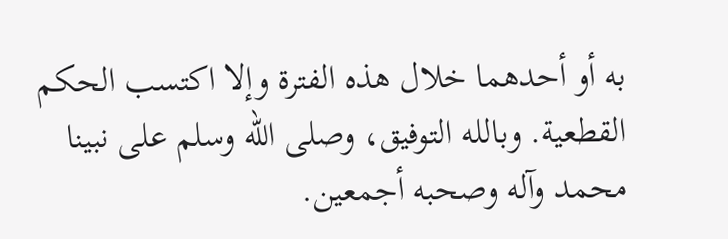به أو أحدهما خلال هذه الفترة وإلا اكتسب الحكم القطعية. وبالله التوفيق، وصلى الله وسلم على نبينا محمد وآله وصحبه أجمعين.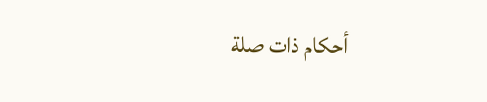أحكام ذات صلة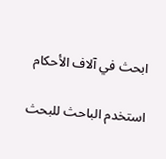ابحث في آلاف الأحكام

استخدم الباحث للبحث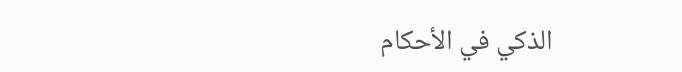الذكي في الأحكام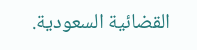القضائية السعودية.